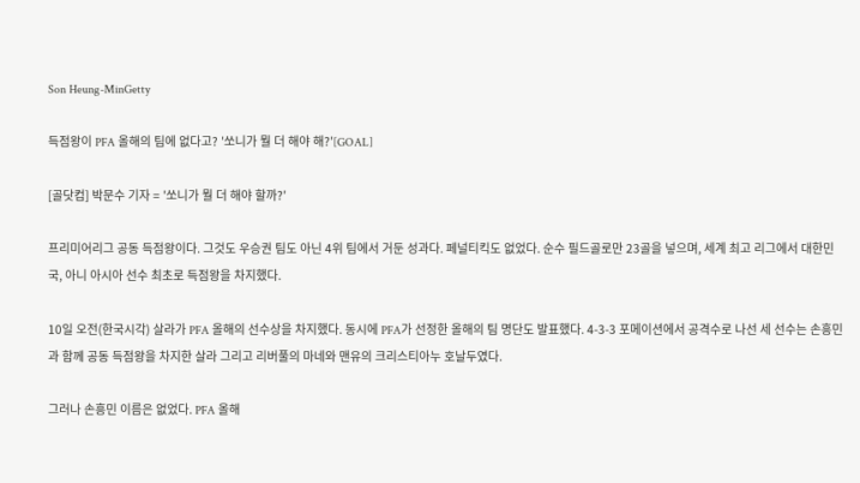Son Heung-MinGetty

득점왕이 PFA 올해의 팀에 없다고? '쏘니가 뭘 더 해야 해?'[GOAL]

[골닷컴] 박문수 기자 = '쏘니가 뭘 더 해야 할까?'

프리미어리그 공동 득점왕이다. 그것도 우승권 팀도 아닌 4위 팀에서 거둔 성과다. 페널티킥도 없었다. 순수 필드골로만 23골을 넣으며, 세계 최고 리그에서 대한민국, 아니 아시아 선수 최초로 득점왕을 차지했다.

10일 오전(한국시각) 살라가 PFA 올해의 선수상을 차지했다. 동시에 PFA가 선정한 올해의 팀 명단도 발표했다. 4-3-3 포메이션에서 공격수로 나선 세 선수는 손흥민과 함께 공동 득점왕을 차지한 살라 그리고 리버풀의 마네와 맨유의 크리스티아누 호날두였다.

그러나 손흥민 이름은 없었다. PFA 올해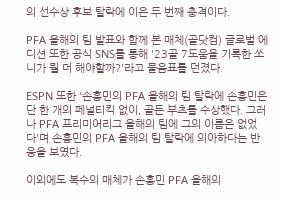의 선수상 후보 탈락에 이은 두 번째 충격이다.

PFA 올해의 팀 발표와 함께 본 매체(골닷컴) 글로벌 에디션 또한 공식 SNS를 통해 '23골 7도움을 기록한 쏘니가 뭘 더 해야할까?'라고 물음표를 던졌다.

ESPN 또한 '손흥민의 PFA 올해의 팀 탈락에 손흥민은 단 한 개의 페널티킥 없이, 골든 부츠를 수상했다. 그러나 PFA 프리미어리그 올해의 팀에 그의 이름은 없었다'며 손흥민의 PFA 올해의 팀 탈락에 의아하다는 반응을 보였다.

이외에도 복수의 매체가 손흥민 PFA 올해의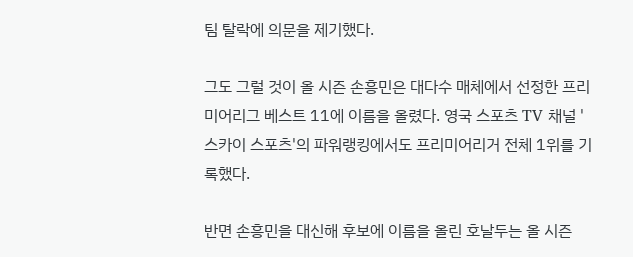팀 탈락에 의문을 제기했다.

그도 그럴 것이 올 시즌 손흥민은 대다수 매체에서 선정한 프리미어리그 베스트 11에 이름을 올렸다. 영국 스포츠 TV 채널 '스카이 스포츠'의 파워랭킹에서도 프리미어리거 전체 1위를 기록했다.

반면 손흥민을 대신해 후보에 이름을 올린 호날두는 올 시즌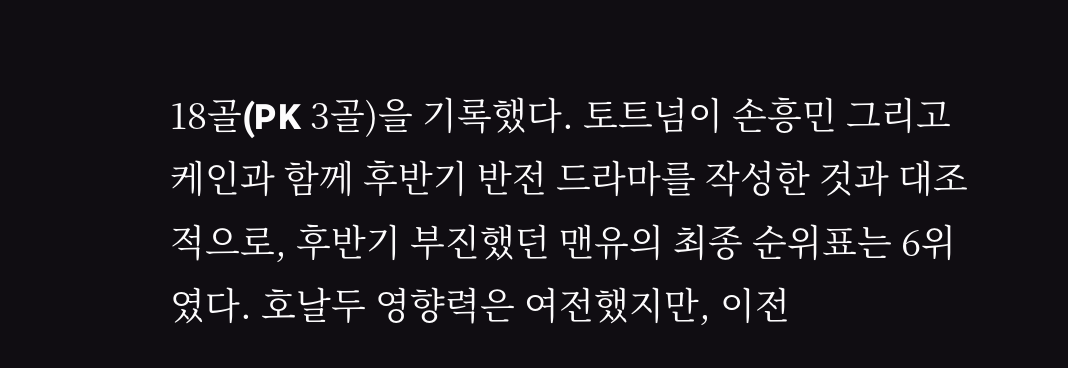18골(PK 3골)을 기록했다. 토트넘이 손흥민 그리고 케인과 함께 후반기 반전 드라마를 작성한 것과 대조적으로, 후반기 부진했던 맨유의 최종 순위표는 6위였다. 호날두 영향력은 여전했지만, 이전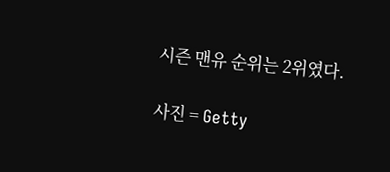시즌 맨유 순위는 2위였다.

사진 = Getty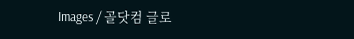Images / 골닷컴 글로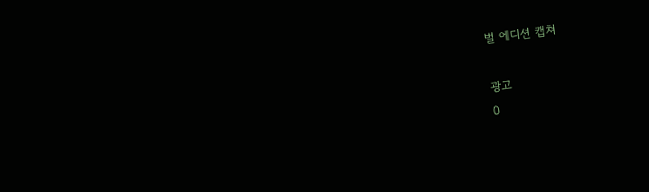벌 에디션 캡쳐

광고
0